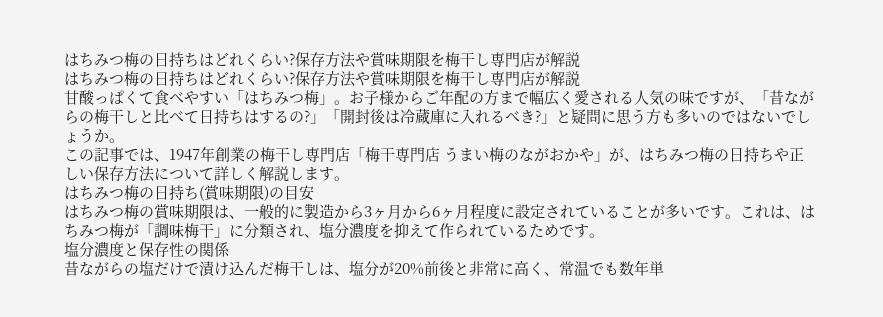はちみつ梅の日持ちはどれくらい?保存方法や賞味期限を梅干し専門店が解説
はちみつ梅の日持ちはどれくらい?保存方法や賞味期限を梅干し専門店が解説
甘酸っぱくて食べやすい「はちみつ梅」。お子様からご年配の方まで幅広く愛される人気の味ですが、「昔ながらの梅干しと比べて日持ちはするの?」「開封後は冷蔵庫に入れるべき?」と疑問に思う方も多いのではないでしょうか。
この記事では、1947年創業の梅干し専門店「梅干専門店 うまい梅のながおかや」が、はちみつ梅の日持ちや正しい保存方法について詳しく解説します。
はちみつ梅の日持ち(賞味期限)の目安
はちみつ梅の賞味期限は、一般的に製造から3ヶ月から6ヶ月程度に設定されていることが多いです。これは、はちみつ梅が「調味梅干」に分類され、塩分濃度を抑えて作られているためです。
塩分濃度と保存性の関係
昔ながらの塩だけで漬け込んだ梅干しは、塩分が20%前後と非常に高く、常温でも数年単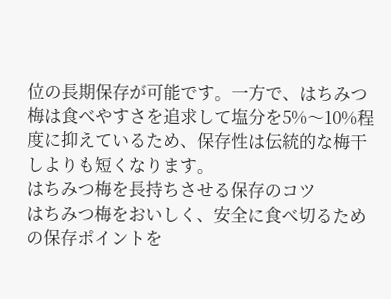位の長期保存が可能です。一方で、はちみつ梅は食べやすさを追求して塩分を5%〜10%程度に抑えているため、保存性は伝統的な梅干しよりも短くなります。
はちみつ梅を長持ちさせる保存のコツ
はちみつ梅をおいしく、安全に食べ切るための保存ポイントを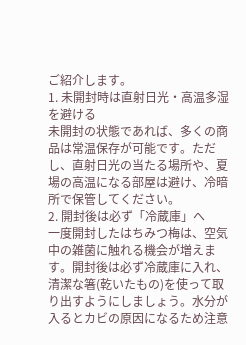ご紹介します。
1. 未開封時は直射日光・高温多湿を避ける
未開封の状態であれば、多くの商品は常温保存が可能です。ただし、直射日光の当たる場所や、夏場の高温になる部屋は避け、冷暗所で保管してください。
2. 開封後は必ず「冷蔵庫」へ
一度開封したはちみつ梅は、空気中の雑菌に触れる機会が増えます。開封後は必ず冷蔵庫に入れ、清潔な箸(乾いたもの)を使って取り出すようにしましょう。水分が入るとカビの原因になるため注意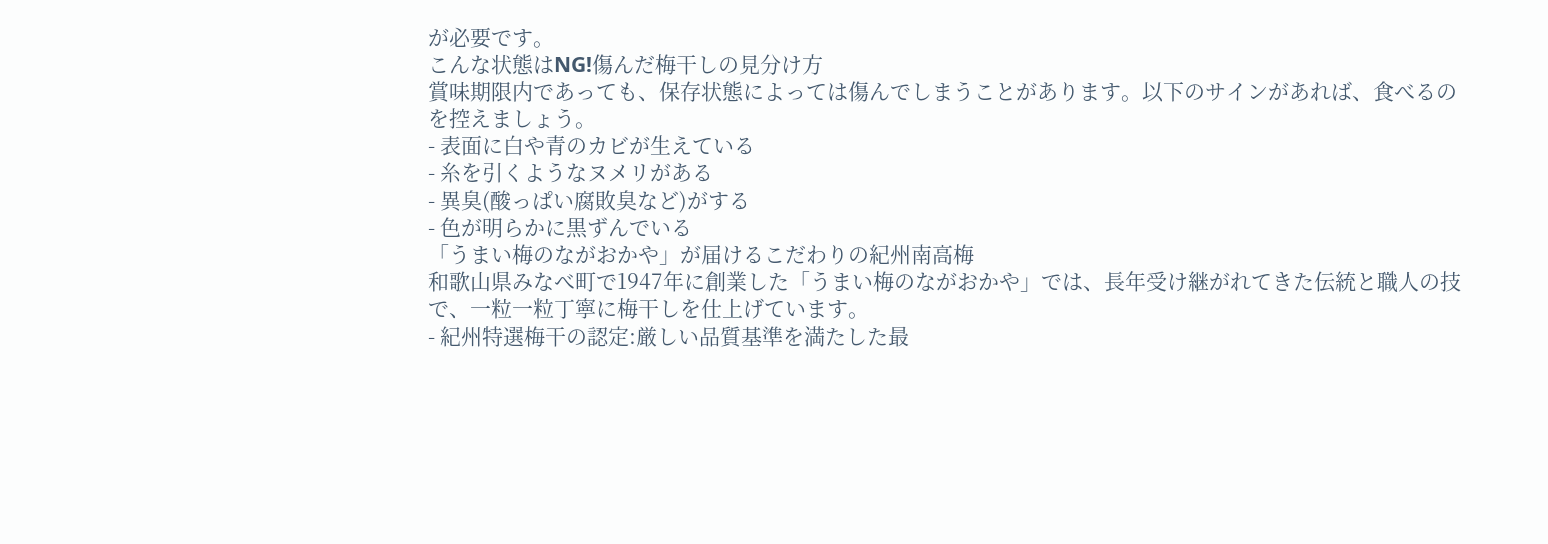が必要です。
こんな状態はNG!傷んだ梅干しの見分け方
賞味期限内であっても、保存状態によっては傷んでしまうことがあります。以下のサインがあれば、食べるのを控えましょう。
- 表面に白や青のカビが生えている
- 糸を引くようなヌメリがある
- 異臭(酸っぱい腐敗臭など)がする
- 色が明らかに黒ずんでいる
「うまい梅のながおかや」が届けるこだわりの紀州南高梅
和歌山県みなべ町で1947年に創業した「うまい梅のながおかや」では、長年受け継がれてきた伝統と職人の技で、一粒一粒丁寧に梅干しを仕上げています。
- 紀州特選梅干の認定:厳しい品質基準を満たした最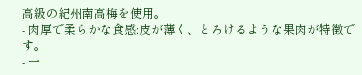高級の紀州南高梅を使用。
- 肉厚で柔らかな食感:皮が薄く、とろけるような果肉が特徴です。
- 一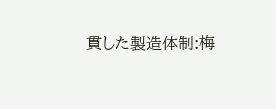貫した製造体制:梅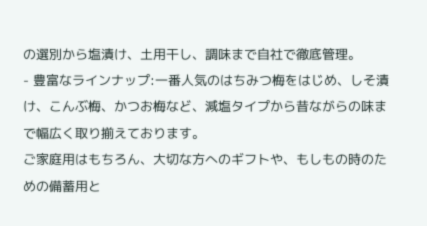の選別から塩漬け、土用干し、調味まで自社で徹底管理。
- 豊富なラインナップ:一番人気のはちみつ梅をはじめ、しそ漬け、こんぶ梅、かつお梅など、減塩タイプから昔ながらの味まで幅広く取り揃えております。
ご家庭用はもちろん、大切な方へのギフトや、もしもの時のための備蓄用と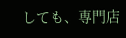しても、専門店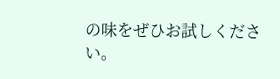の味をぜひお試しください。